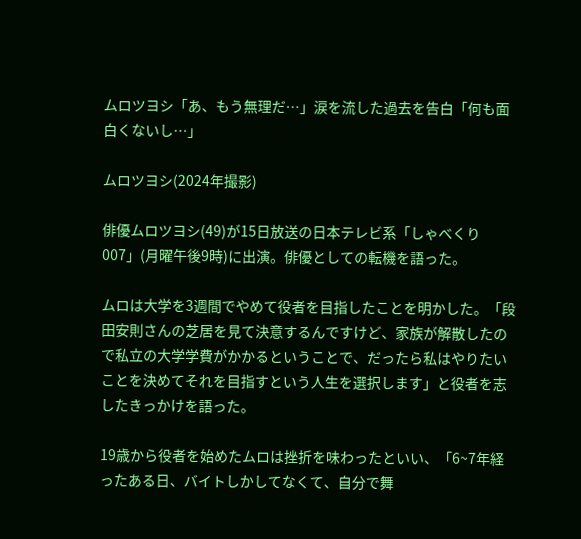ムロツヨシ「あ、もう無理だ…」涙を流した過去を告白「何も面白くないし…」

ムロツヨシ(2024年撮影)

俳優ムロツヨシ(49)が15日放送の日本テレビ系「しゃべくり007」(月曜午後9時)に出演。俳優としての転機を語った。

ムロは大学を3週間でやめて役者を目指したことを明かした。「段田安則さんの芝居を見て決意するんですけど、家族が解散したので私立の大学学費がかかるということで、だったら私はやりたいことを決めてそれを目指すという人生を選択します」と役者を志したきっかけを語った。

19歳から役者を始めたムロは挫折を味わったといい、「6~7年経ったある日、バイトしかしてなくて、自分で舞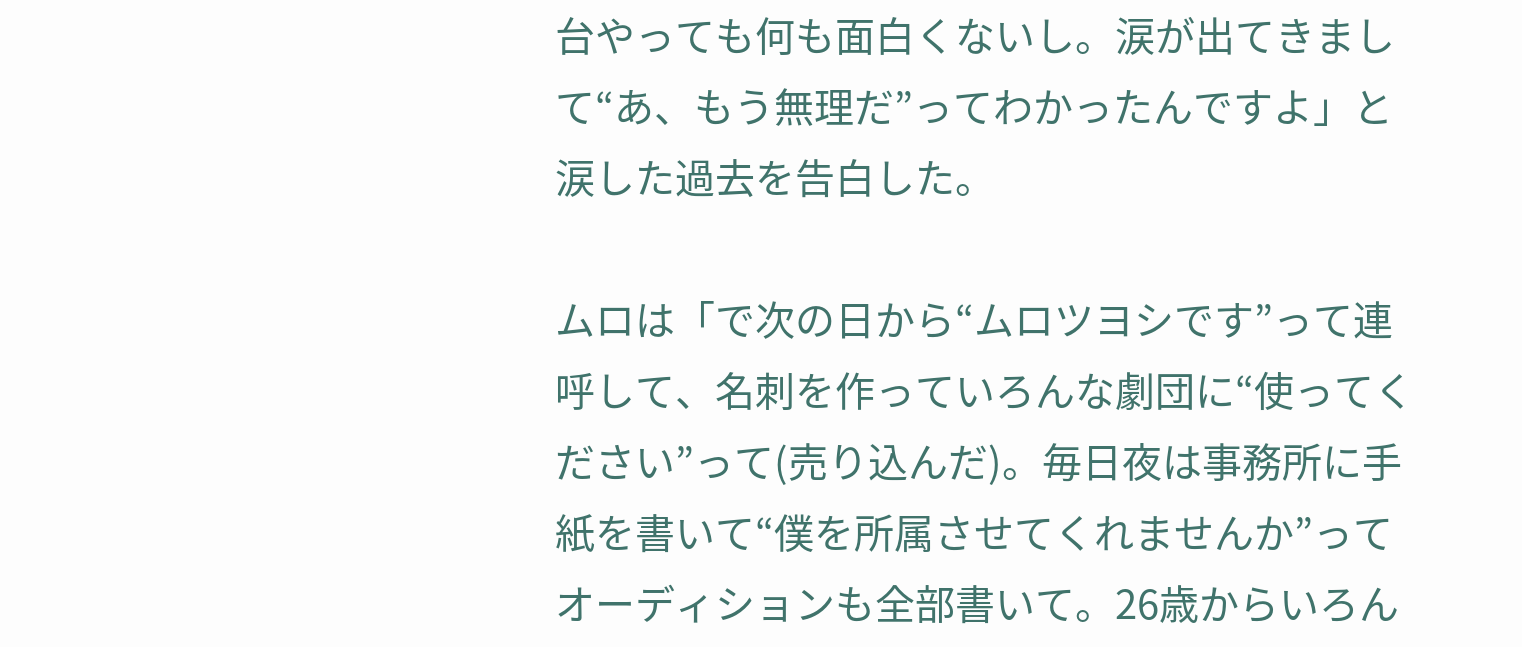台やっても何も面白くないし。涙が出てきまして“あ、もう無理だ”ってわかったんですよ」と涙した過去を告白した。

ムロは「で次の日から“ムロツヨシです”って連呼して、名刺を作っていろんな劇団に“使ってください”って(売り込んだ)。毎日夜は事務所に手紙を書いて“僕を所属させてくれませんか”ってオーディションも全部書いて。26歳からいろん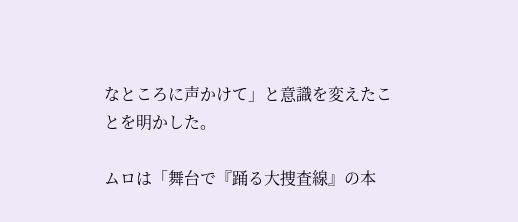なところに声かけて」と意識を変えたことを明かした。

ムロは「舞台で『踊る大捜査線』の本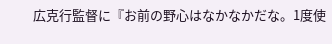広克行監督に『お前の野心はなかなかだな。1度使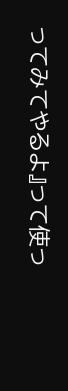ってみてやるよ』って使っ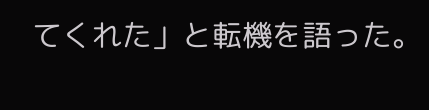てくれた」と転機を語った。